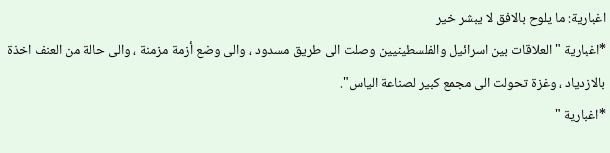اغبارية: ما يلوح بالافق لا يبشر خير
*اغبارية " العلاقات بين اسرائيل والفلسطينيين وصلت الى طريق مسدود ، والى وضع أزمة مزمنة ، والى حالة من العنف اخذة بالازدياد ، وغزة تحولت الى مجمع كبير لصناعة الياس".
*اغبارية "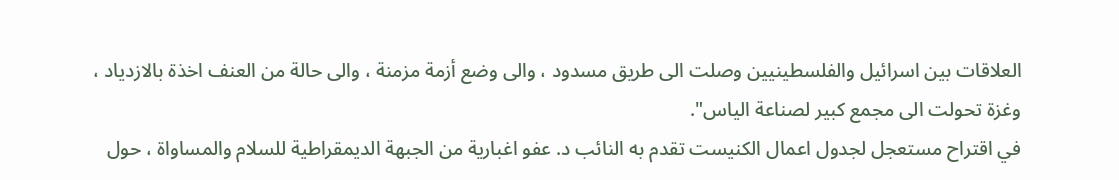العلاقات بين اسرائيل والفلسطينيين وصلت الى طريق مسدود ، والى وضع أزمة مزمنة ، والى حالة من العنف اخذة بالازدياد ، وغزة تحولت الى مجمع كبير لصناعة الياس".
في اقتراح مستعجل لجدول اعمال الكنيست تقدم به النائب د. عفو اغبارية من الجبهة الديمقراطية للسلام والمساواة ، حول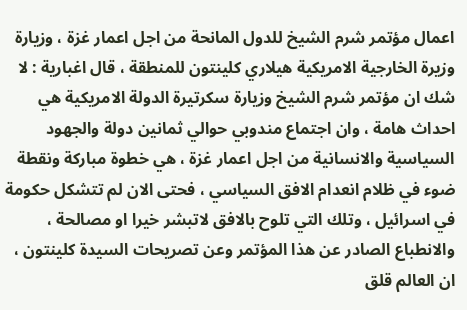اعمال مؤتمر شرم الشيخ للدول المانحة من اجل اعمار غزة ، وزيارة وزيرة الخارجية الامريكية هيلاري كلينتون للمنطقة ، قال اغبارية : لا شك ان مؤتمر شرم الشيخ وزيارة سكرتيرة الدولة الامريكية هي احداث هامة ، وان اجتماع مندوبي حوالي ثمانين دولة والجهود السياسية والانسانية من اجل اعمار غزة ، هي خطوة مباركة ونقطة ضوء في ظلام انعدام الافق السياسي ، فحتى الان لم تتشكل حكومة في اسرائيل ، وتلك التي تلوح بالافق لاتبشر خيرا او مصالحة ، والانطباع الصادر عن هذا المؤتمر وعن تصريحات السيدة كلينتون ، ان العالم قلق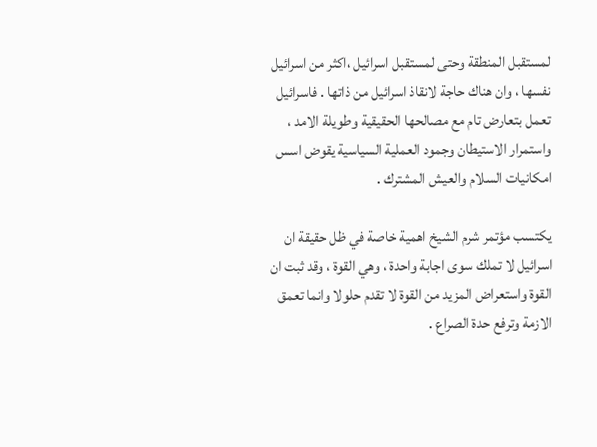لمستقبل المنطقة وحتى لمستقبل اسرائيل ،اكثر من اسرائيل نفسها ، وان هناك حاجة لانقاذ اسرائيل من ذاتها . فاسرائيل تعمل بتعارض تام مع مصالحها الحقيقية وطويلة الامد ، واستمرار الاستيطان وجمود العملية السياسية يقوض اسس امكانيات السلام والعيش المشترك .

يكتسب مؤتمر شرم الشيخ اهمية خاصة في ظل حقيقة ان اسرائيل لا تملك سوى اجابة واحدة ، وهي القوة ، وقد ثبت ان القوة واستعراض المزيد من القوة لا تقدم حلولا وانما تعمق الازمة وترفع حدة الصراع .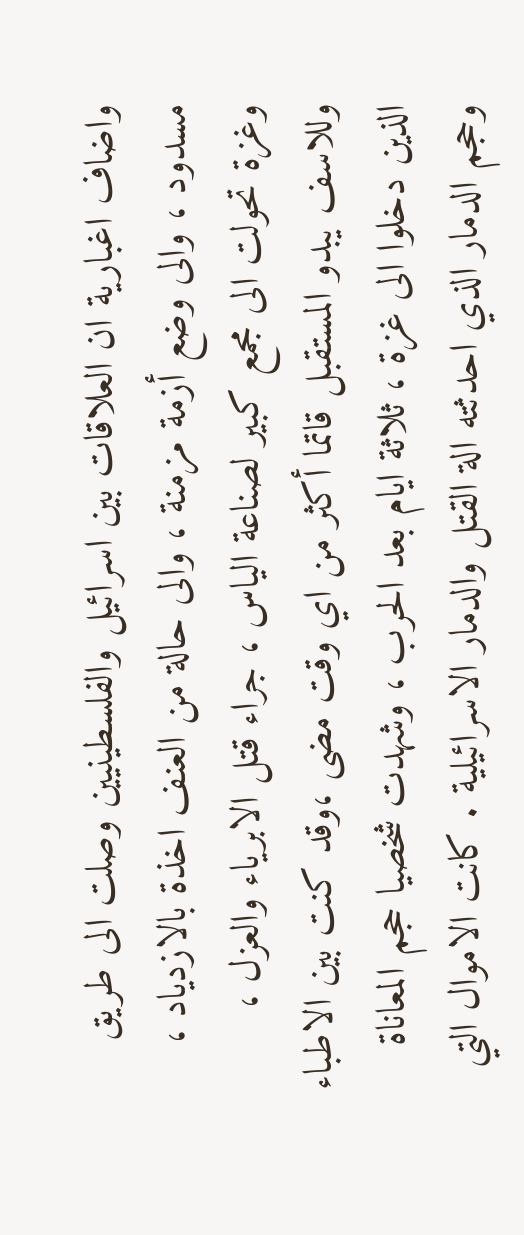واضاف اغبارية ان العلاقات بين اسرائيل والفلسطينيين وصلت الى طريق مسدود ، والى وضع أزمة مزمنة ، والى حالة من العنف اخذة بالازدياد ، وغزة تحولت الى مجمع كبير لصناعة الياس ، جراء قتل الابرياء والعزل ، وللاسف يبدو المستقبل قاتما أكثر من اي وقت مضى ،وقد كنت بين الاطباء الذين دخلوا الى غزة ، ثلاثة ايام بعد الحرب ، وشهدت شخصيا حجم المعاناة وحجم الدمار الذي احدثته الة القتل والدمار الاسرائيلية . كانت الاموال التي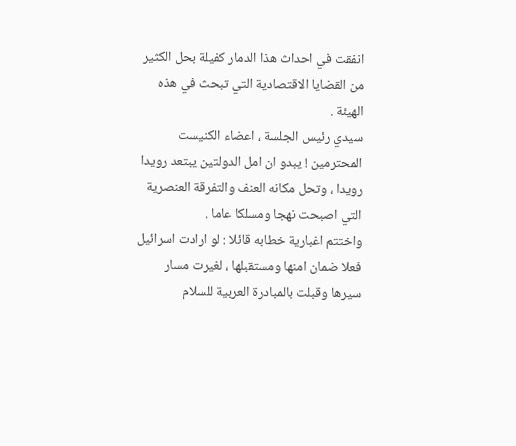انفقت في احداث هذا الدمار كفيلة بحل الكثير من القضايا الاقتصادية التي تبحث في هذه الهيئة .
سيدي رئيس الجلسة ، اعضاء الكنيست المحترمين ! يبدو ان امل الدولتين يبتعد رويدا رويدا ، وتحل مكانه العنف والتفرقة العنصرية التي اصبحت نهجا ومسلكا عاما .
واختتم اغبارية خطابه قائلا : لو ارادت اسرائيل فعلا ضمان امنها ومستقبلها ، لغيرت مسار سيرها وقبلت بالمبادرة العربية للسلام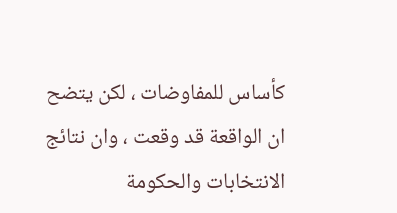كأساس للمفاوضات ، لكن يتضح ان الواقعة قد وقعت ، وان نتائج الانتخابات والحكومة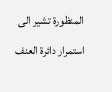المنظورة تشير الى استمرار دائرة العنف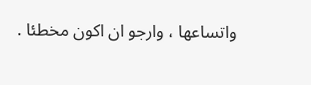واتساعها ، وارجو ان اكون مخطئا .